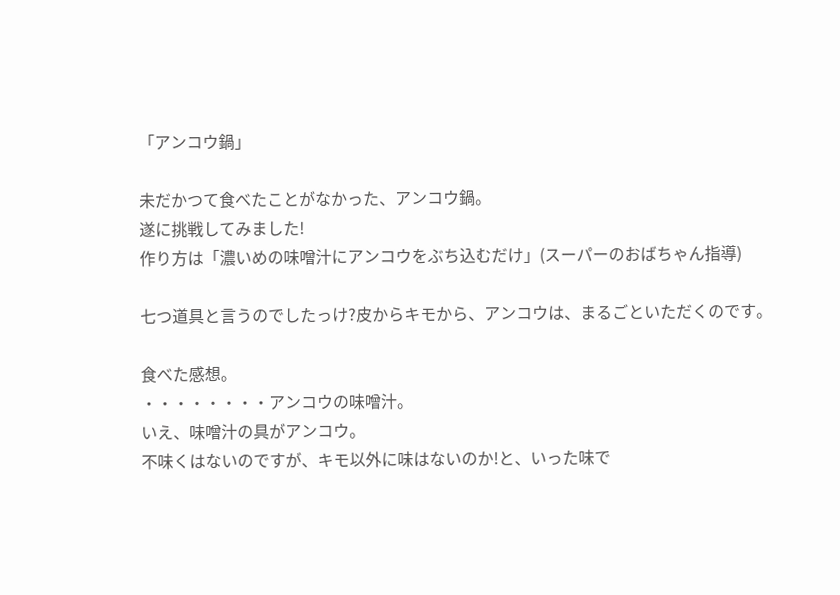「アンコウ鍋」

未だかつて食べたことがなかった、アンコウ鍋。
遂に挑戦してみました!
作り方は「濃いめの味噌汁にアンコウをぶち込むだけ」(スーパーのおばちゃん指導)

七つ道具と言うのでしたっけ?皮からキモから、アンコウは、まるごといただくのです。

食べた感想。
・・・・・・・・アンコウの味噌汁。
いえ、味噌汁の具がアンコウ。
不味くはないのですが、キモ以外に味はないのか!と、いった味で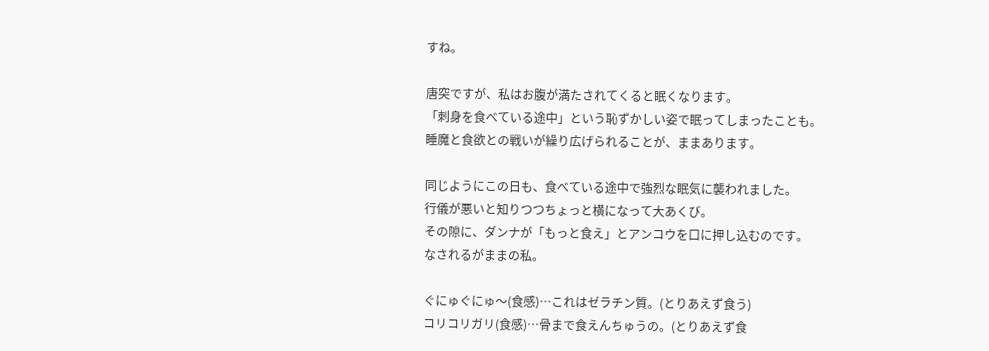すね。

唐突ですが、私はお腹が満たされてくると眠くなります。
「刺身を食べている途中」という恥ずかしい姿で眠ってしまったことも。
睡魔と食欲との戦いが繰り広げられることが、ままあります。

同じようにこの日も、食べている途中で強烈な眠気に襲われました。
行儀が悪いと知りつつちょっと横になって大あくび。
その隙に、ダンナが「もっと食え」とアンコウを口に押し込むのです。
なされるがままの私。

ぐにゅぐにゅ〜(食感)…これはゼラチン質。(とりあえず食う)
コリコリガリ(食感)…骨まで食えんちゅうの。(とりあえず食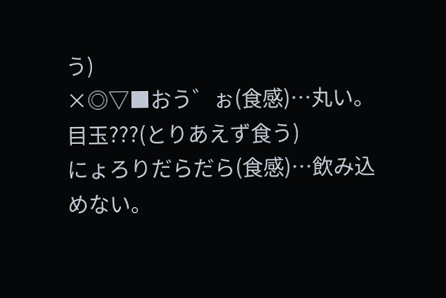う)
×◎▽■おう゛ぉ(食感)…丸い。目玉???(とりあえず食う)
にょろりだらだら(食感)…飲み込めない。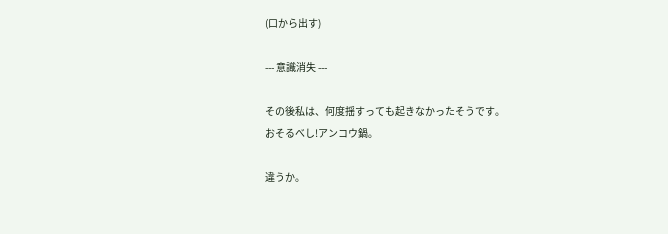(口から出す)

--- 意識消失 ---

その後私は、何度揺すっても起きなかったそうです。
おそるべし!アンコウ鍋。

違うか。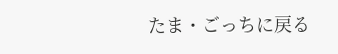たま・ごっちに戻る